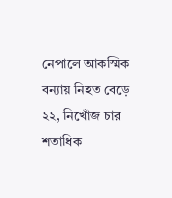নেপালে আকস্মিক বন্যায় নিহত বেড়ে ২২, নিখোঁজ চার শতাধিক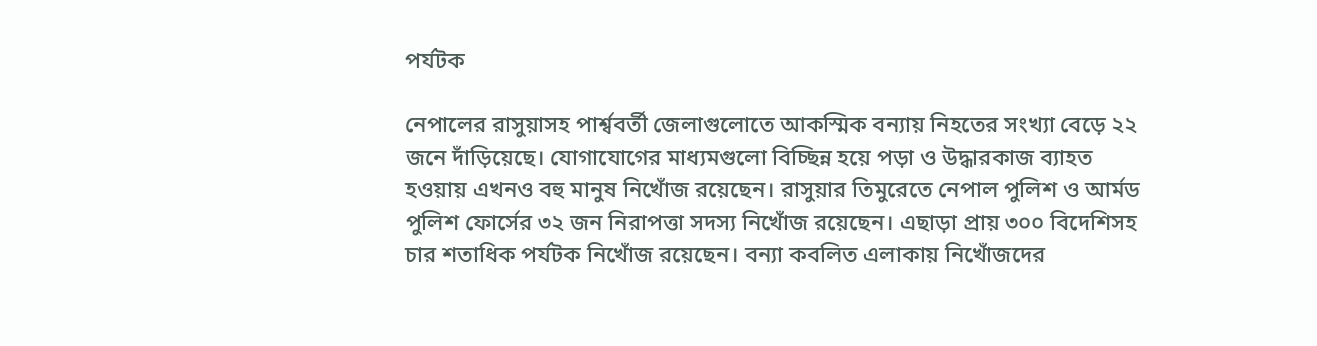পর্যটক

নেপালের রাসুয়াসহ পার্শ্ববর্তী জেলাগুলোতে আকস্মিক বন্যায় নিহতের সংখ্যা বেড়ে ২২ জনে দাঁড়িয়েছে। যোগাযোগের মাধ্যমগুলো বিচ্ছিন্ন হয়ে পড়া ও উদ্ধারকাজ ব্যাহত হওয়ায় এখনও বহু মানুষ নিখোঁজ রয়েছেন। রাসুয়ার তিমুরেতে নেপাল পুলিশ ও আর্মড পুলিশ ফোর্সের ৩২ জন নিরাপত্তা সদস্য নিখোঁজ রয়েছেন। এছাড়া প্রায় ৩০০ বিদেশিসহ চার শতাধিক পর্যটক নিখোঁজ রয়েছেন। বন্যা কবলিত এলাকায় নিখোঁজদের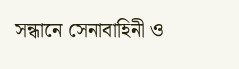সন্ধানে সেনাবাহিনী ও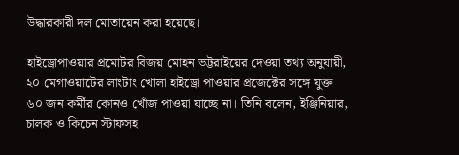উদ্ধারকারী দল মোতায়েন করা হয়েছে।

হাইড্রোপাওয়ার প্রমোটর বিজয় মোহন ভট্টরাইয়ের দেওয়া তথ্য অনুযায়ী, ২০ মেগাওয়াটের লাংটাং খোলা হাইড্রো পাওয়ার প্রজেক্টের সঙ্গে যুক্ত ৬০ জন কর্মীর কোনও খোঁজ পাওয়া যাচ্ছে না। তিনি বলেন, ইঞ্জিনিয়ার, চালক ও কিচেন স্টাফসহ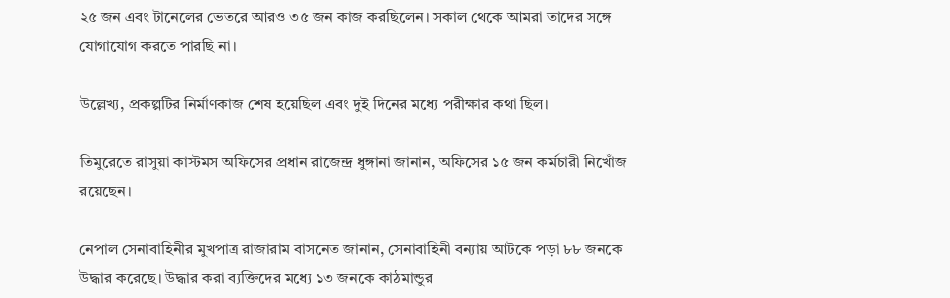২৫ জন এবং টানেলের ভেতরে আরও ৩৫ জন কাজ করছিলেন। সকাল থেকে আমরা তাদের সঙ্গে যোগাযোগ করতে পারছি না।

উল্লেখ্য, প্রকল্পটির নির্মাণকাজ শেষ হয়েছিল এবং দুই দিনের মধ্যে পরীক্ষার কথা ছিল।

তিমুরেতে রাসুয়া কাস্টমস অফিসের প্রধান রাজেন্দ্র ধুঙ্গানা জানান, অফিসের ১৫ জন কর্মচারী নিখোঁজ রয়েছেন।

নেপাল সেনাবাহিনীর মুখপাত্র রাজারাম বাসনেত জানান, সেনাবাহিনী বন্যায় আটকে পড়া ৮৮ জনকে উদ্ধার করেছে। উদ্ধার করা ব্যক্তিদের মধ্যে ১৩ জনকে কাঠমান্ডুর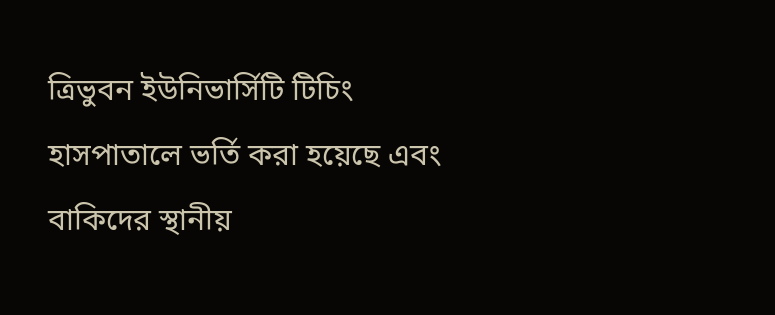ত্রিভুবন ইউনিভার্সিটি টিচিং হাসপাতালে ভর্তি করা হয়েছে এবং বাকিদের স্থানীয়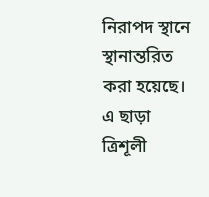নিরাপদ স্থানে স্থানান্তরিত করা হয়েছে। এ ছাড়া ত্রিশূলী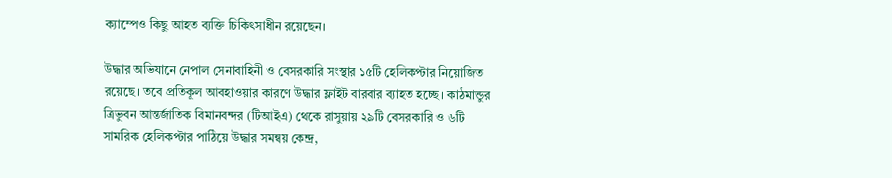ক্যাম্পেও কিছু আহত ব্যক্তি চিকিৎসাধীন রয়েছেন।

উদ্ধার অভিযানে নেপাল সেনাবাহিনী ও বেসরকারি সংস্থার ১৫টি হেলিকপ্টার নিয়োজিত রয়েছে। তবে প্রতিকূল আবহাওয়ার কারণে উদ্ধার ফ্লাইট বারবার ব্যাহত হচ্ছে। কাঠমান্ডুর ত্রিভুবন আন্তর্জাতিক বিমানবন্দর (টিআইএ) থেকে রাসুয়ায় ২৯টি বেসরকারি ও ৬টি সামরিক হেলিকপ্টার পাঠিয়ে উদ্ধার সমন্বয় কেন্দ্র,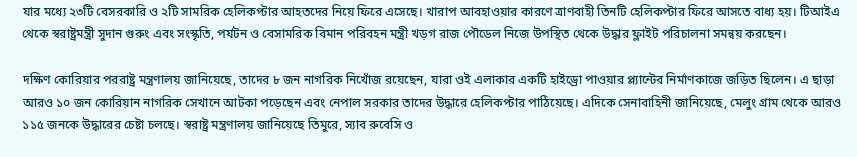যার মধ্যে ২৩টি বেসরকারি ও ২টি সামরিক হেলিকপ্টার আহতদের নিয়ে ফিরে এসেছে। খারাপ আবহাওয়ার কারণে ত্রাণবাহী তিনটি হেলিকপ্টার ফিরে আসতে বাধ্য হয়। টিআইএ থেকে স্বরাষ্ট্রমন্ত্রী সুদান গুরুং এবং সংস্কৃতি, পর্যটন ও বেসামরিক বিমান পরিবহন মন্ত্রী খড়গ রাজ পৌডেল নিজে উপস্থিত থেকে উদ্ধার ফ্লাইট পরিচালনা সমন্বয় করছেন।

দক্ষিণ কোরিয়ার পররাষ্ট্র মন্ত্রণালয় জানিয়েছে, তাদের ৮ জন নাগরিক নিখোঁজ রয়েছেন, যারা ওই এলাকার একটি হাইড্রো পাওয়ার প্ল্যান্টের নির্মাণকাজে জড়িত ছিলেন। এ ছাড়া আরও ১০ জন কোরিয়ান নাগরিক সেখানে আটকা পড়েছেন এবং নেপাল সরকার তাদের উদ্ধারে হেলিকপ্টার পাঠিয়েছে। এদিকে সেনাবাহিনী জানিয়েছে, মেলুং গ্রাম থেকে আরও ১১৫ জনকে উদ্ধারের চেষ্টা চলছে। স্বরাষ্ট্র মন্ত্রণালয় জানিয়েছে তিমুরে, স্যাব রুবেসি ও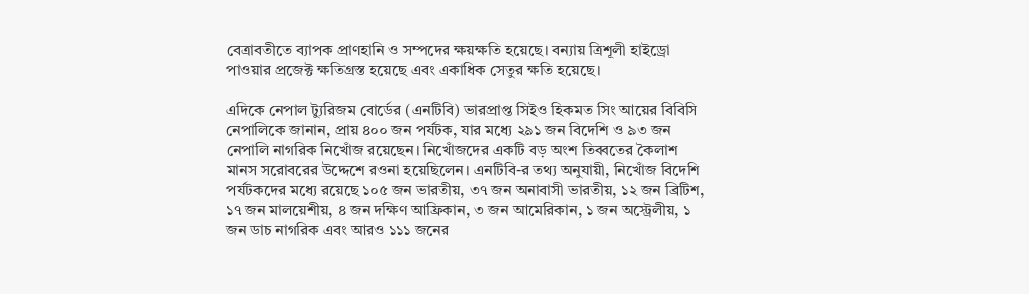বেত্রাবতীতে ব্যাপক প্রাণহানি ও সম্পদের ক্ষয়ক্ষতি হয়েছে। বন্যায় ত্রিশূলী হাইড্রো পাওয়ার প্রজেক্ট ক্ষতিগ্রস্ত হয়েছে এবং একাধিক সেতুর ক্ষতি হয়েছে।

এদিকে নেপাল ট্যুরিজম বোর্ডের (এনটিবি) ভারপ্রাপ্ত সিইও হিকমত সিং আয়ের বিবিসি নেপালিকে জানান, প্রায় ৪০০ জন পর্যটক, যার মধ্যে ২৯১ জন বিদেশি ও ৯৩ জন নেপালি নাগরিক নিখোঁজ রয়েছেন। নিখোঁজদের একটি বড় অংশ তিব্বতের কৈলাশ মানস সরোবরের উদ্দেশে রওনা হয়েছিলেন। এনটিবি-র তথ্য অনুযায়ী, নিখোঁজ বিদেশি পর্যটকদের মধ্যে রয়েছে ১০৫ জন ভারতীয়, ৩৭ জন অনাবাসী ভারতীয়, ১২ জন ব্রিটিশ, ১৭ জন মালয়েশীয়, ৪ জন দক্ষিণ আফ্রিকান, ৩ জন আমেরিকান, ১ জন অস্ট্রেলীয়, ১ জন ডাচ নাগরিক এবং আরও ১১১ জনের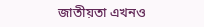জাতীয়তা এখনও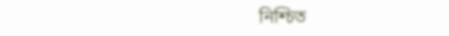নিশ্চিত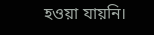হওয়া যায়নি।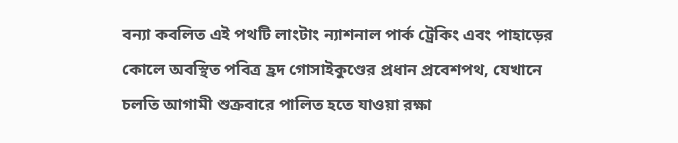বন্যা কবলিত এই পথটি লাংটাং ন্যাশনাল পার্ক ট্রেকিং এবং পাহাড়ের কোলে অবস্থিত পবিত্র হ্রদ গোসাইকুণ্ডের প্রধান প্রবেশপথ, যেখানে চলতি আগামী শুক্রবারে পালিত হতে যাওয়া রক্ষা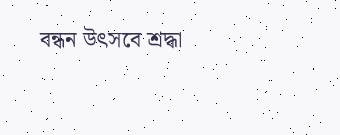বন্ধন উৎসবে শ্রদ্ধা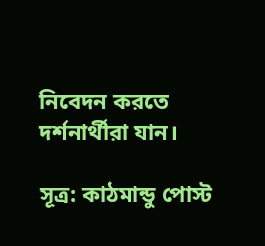নিবেদন করতে দর্শনার্থীরা যান।

সূত্র: কাঠমান্ডু পোস্ট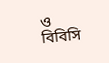ও বিবিসি